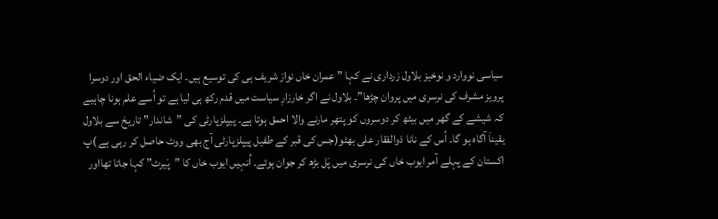سیاسی نووارد و نوخیز بلاول زرداری نے کہا ” عمران خاں نواز شریف ہی کی توسیع ہیں۔ ایک ضیاء الحق اور دوسرا پرویز مشرف کی نرسری میں پروان چڑھا”۔ بلاول نے اگر خارزارِ سیاست میں قدم رکھ ہی لیا ہے تو اُسے علم ہونا چاہیے کہ شیشے کے گھر میں بیٹھ کر دوسروں کو پتھر مارنے والا احمق ہوتا ہے۔ پیپلزپارٹی کی ”شاندار” تاریخ سے بلاول یقیناَ آگاہ ہو گا۔ اُس کے نانا ذوالفقار علی بھٹو(جس کی قبر کے طفیل پیپلزپارٹی آج بھی ووٹ حاصل کر رہی ہے )پ اکستان کے پہلے آمر ایوب خاں کی نرسری میں پَل بڑھ کر جوان ہوئے۔ اُنہیں ایوب خاں کا ”پَیرٹ” کہا جاتا تھااور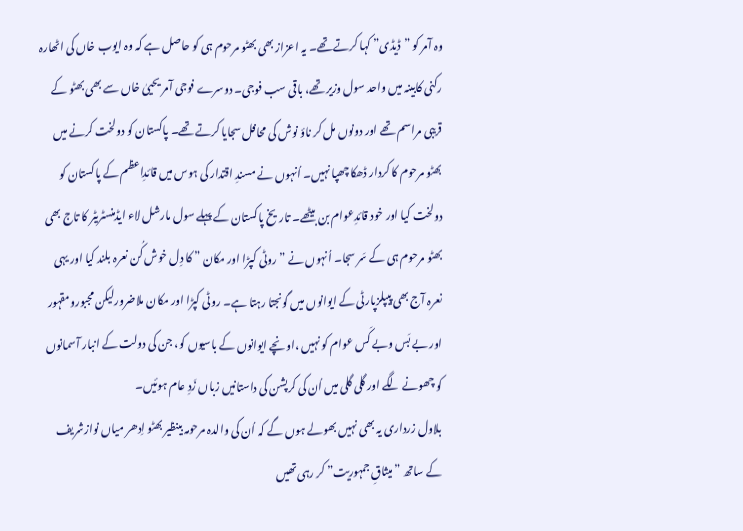وہ آمر کو ”ڈیڈی” کہا کرتے تھے۔ یہ اعزاز بھی بھٹو مرحوم ہی کو حاصل ہے کہ وہ ایوب خاں کی اٹھارہ رکنی کابینہ میں واحد سول وزیر تھے، باقی سب فوجی۔ دوسرے فوجی آمر یحییٰ خاں سے بھی بھٹو کے قریبی مراسم تھے اور دونوں مل کر ناؤ نوش کی محافل سجایا کرتے تھے۔ پاکستان کو دولخت کرنے میں بھٹو مرحوم کا کردار ڈھکا چھپا نہیں۔ اُنہوں نے مسندِ اقتدار کی ہوس میں قائدِاعظم کے پاکستان کو دولخت کیا اور خود قائدِعوام بن بیٹھے۔ تاریخ پاکستان کے پہلے سول مارشل لاء ایڈمنسٹریٹر کا تاج بھی بھٹو مرحوم ہی کے سَر سجا۔ اُنہوں نے ”روٹی کپڑا اور مکان ” کا دِل خوش کُن نعرہ بلند کیا اور یہی نعرہ آج بھی پیپلزپارٹی کے ایوانوں میں گونجتا رہتا ہے۔ روٹی کپڑا اور مکان ملاضرورلیکن مجبورومقہور اور بے بَس وبے کَس عوام کو نہیں ،اونچے ایوانوں کے باسیوں کو، جن کی دولت کے انبار آسمانوں کو چھونے لگے اور گلی گلی میں اُن کی کرپشن کی داستانیں زباں زَدِ عام ہوئیں۔
بلاول زرداری یہ بھی نہیں بھولے ہوں گے کہ اُن کی والدہ مرحومہ بینظیر بھٹو اِدھر میاں نوازشریف کے ساتھ ”میثاقِ جمہوریت” کر رہی تھیں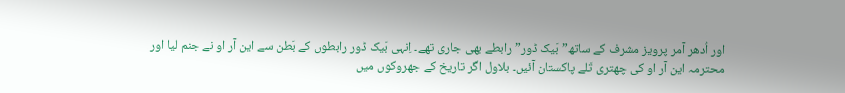اور اُدھر آمر پرویز مشرف کے ساتھ” بَیک ڈور” رابطے بھی جاری تھے۔ اِنہی بَیک ڈور رابطوں کے بَطن سے این آر او نے جنم لیا اور محترمہ این آر او کی چھتری تَلے پاکستان آئیں۔ بلاول اگر تاریخ کے جھروکوں میں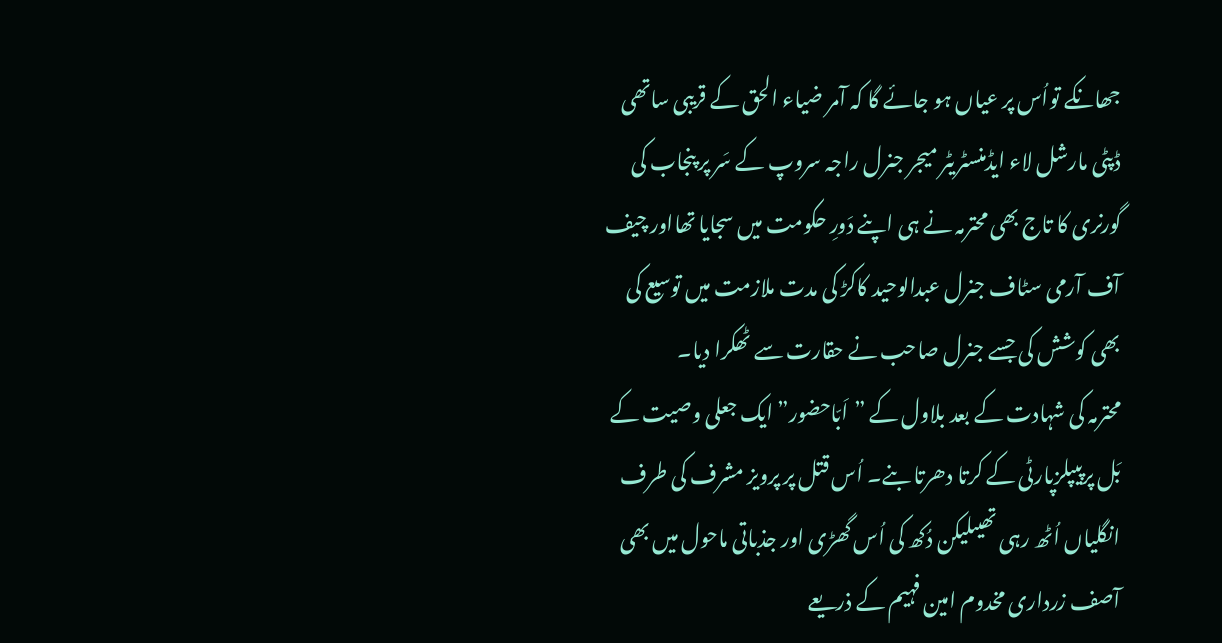جھانکے تواُس پر عیاں ہو جائے گا کہ آمر ضیاء الحق کے قریبی ساتھی ڈپٹی مارشل لاء ایڈمنسٹریٹر میجر جنرل راجہ سروپ کے سَر پر پنجاب کی گورنری کا تاج بھی محترمہ نے ہی اپنے دَورِ حکومت میں سجایا تھااور چیف آف آرمی سٹاف جنرل عبدالوحید کاکڑ کی مدت ملازمت میں توسیع کی بھی کوشش کی جسے جنرل صاحب نے حقارت سے ٹھکرا دیا۔
محترمہ کی شہادت کے بعد بلاول کے ”اَبّاحضور” ایک جعلی وصیت کے بَل پرپیپلزپارٹی کے کرتا دھرتا بنے۔ اُس قتل پر پرویز مشرف کی طرف انگلیاں اُٹھ رہی تھیںلیکن دُکھ کی اُس گھڑی اور جذباتی ماحول میں بھی آصف زرداری مخدوم امین فہیم کے ذریعے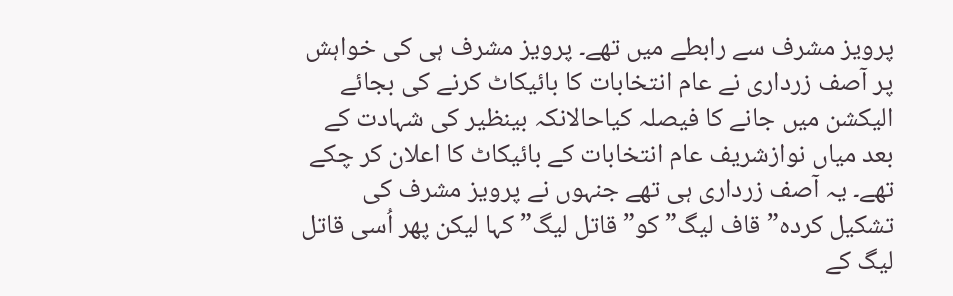پرویز مشرف سے رابطے میں تھے۔ پرویز مشرف ہی کی خواہش پر آصف زرداری نے عام انتخابات کا بائیکاٹ کرنے کی بجائے الیکشن میں جانے کا فیصلہ کیاحالانکہ بینظیر کی شہادت کے بعد میاں نوازشریف عام انتخابات کے بائیکاٹ کا اعلان کر چکے تھے۔ یہ آصف زرداری ہی تھے جنہوں نے پرویز مشرف کی تشکیل کردہ” قاف لیگ” کو” قاتل لیگ” کہا لیکن پھر اُسی قاتل لیگ کے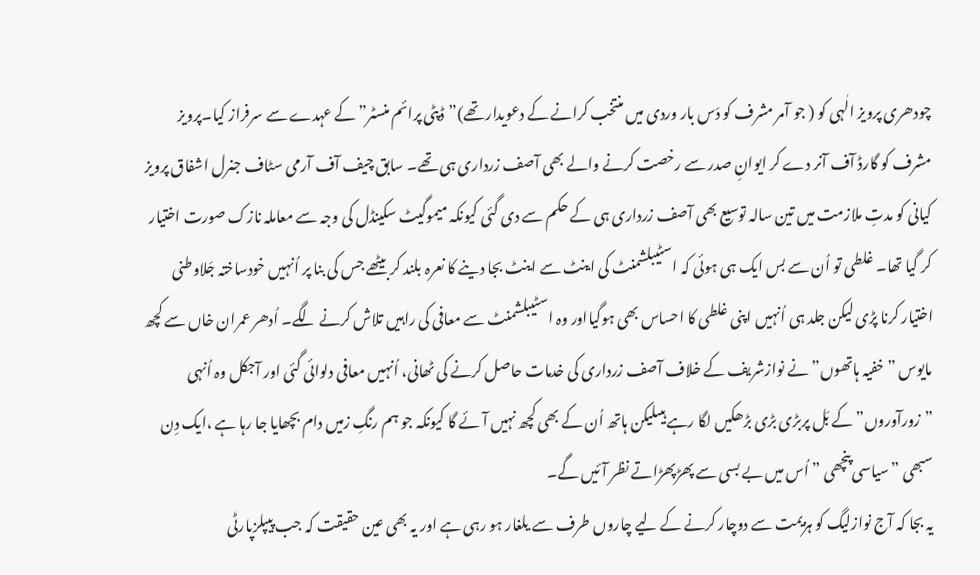چودھری پرویز الٰہی کو ( جو آمر مشرف کو دَس بار وردی میں منتخب کرانے کے دعویدار تھے)”ڈپٹی پرائم منسٹر” کے عہدے سے سرفراز کیا۔پرویز مشرف کو گارڈ آف آنر دے کر ایوانِ صدر سے رخصت کرنے والے بھی آصف زرداری ہی تھے۔ سابق چیف آف آرمی سٹاف جنرل اشفاق پرویز کیانی کو مدتِ ملازمت میں تین سالہ توسیع بھی آصف زرداری ہی کے حکم سے دی گئی کیونکہ میموگیٹ سکینڈل کی وجہ سے معاملہ نازک صورت اختیار کر گیا تھا۔ غلطی تو اُن سے بس ایک ہی ہوئی کہ اسٹیبلشمنٹ کی اینٹ سے اینٹ بجا دینے کا نعرہ بلند کر بیٹھے جس کی بنا پر اُنہیں خودساختہ جَلاوطنی اختیار کرنا پڑی لیکن جلد ہی اُنہیں اپنی غلطی کا احساس بھی ہوگیااور وہ اسٹیبلشمنٹ سے معافی کی راہیں تلاش کرنے لگے۔ اُدھر عمران خاں سے کچھ مایوس ”خفیہ ہاتھوں” نے نوازشریف کے خلاف آصف زرداری کی خدمات حاصل کرنے کی ٹھانی، اُنہیں معافی دلوائی گئی اور آجکل وہ اُنہی ”زورآوروں” کے بَل پربڑی بڑی بڑھکیں لگا رہے ہیںلیکن ہاتھ اُن کے بھی کچھ نہیں آئے گا کیونکہ جو ہم رنگِ زمیں دام بچھایا جا رہا ہے ،ایک دِن سبھی ”سیاسی پنچھی ” اُس میں بے بسی سے پھڑپھڑاتے نظر آئیں گے۔
یہ بجا کہ آج نوازلیگ کو ہزیمت سے دوچار کرنے کے لیے چاروں طرف سے یلغار ہو رہی ہے اور یہ بھی عین حقیقت کہ جب پیپلزپارٹی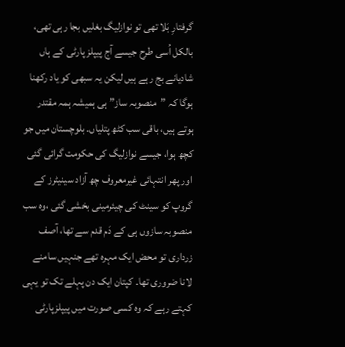گرفتارِ بَلا تھی تو نوازلیگ بغلیں بجا رہی تھی، بالکل اُسی طرح جیسے آج پیپلز پارٹی کے ہاں شادیانے بج رہے ہیں لیکن یہ سبھی کو یاد رکھنا ہوگا کہ ”منصوبہ ساز” ہی ہمیشہ ہمہ مقتدر ہوتے ہیں، باقی سب کٹھ پتلیاں۔ بلوچستان میں جو کچھ ہوا، جیسے نوازلیگ کی حکومت گرائی گئی اور پھر انتہائی غیرمعروف چھ آزاد سینیٹرز کے گروپ کو سینٹ کی چیئرمینی بخشی گئی ،وہ سب منصوبہ سازوں ہی کے دَم قدم سے تھا، آصف زرداری تو محض ایک مہرہ تھے جنہیں سامنے لانا ضروری تھا۔ کپتان ایک دن پہلے تک تو یہی کہتے رہے کہ وہ کسی صورت میں پیپلزپارٹی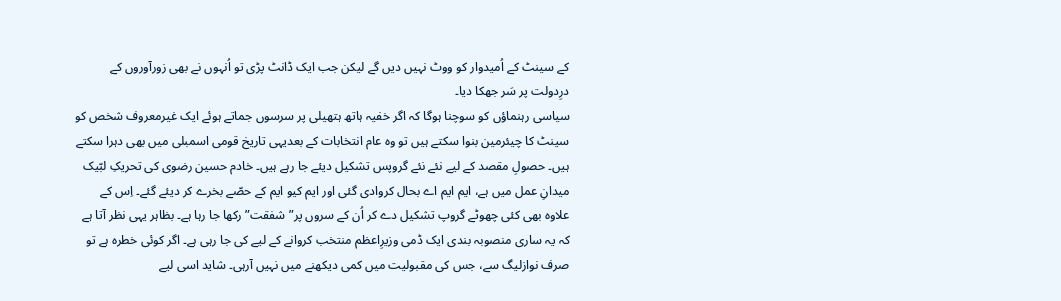کے سینٹ کے اُمیدوار کو ووٹ نہیں دیں گے لیکن جب ایک ڈانٹ پڑی تو اُنہوں نے بھی زورآوروں کے درِدولت پر سَر جھکا دیا۔
سیاسی رہنماؤں کو سوچنا ہوگا کہ اگر خفیہ ہاتھ ہتھیلی پر سرسوں جماتے ہوئے ایک غیرمعروف شخص کو سینٹ کا چیئرمین بنوا سکتے ہیں تو وہ عام انتخابات کے بعدیہی تاریخ قومی اسمبلی میں بھی دہرا سکتے ہیں۔ حصولِ مقصد کے لیے نئے نئے گروپس تشکیل دیئے جا رہے ہیں۔ خادم حسین رضوی کی تحریکِ لبّیک میدانِ عمل میں ہے، ایم ایم اے بحال کروادی گئی اور ایم کیو ایم کے حصّے بخرے کر دیئے گئے۔ اِس کے علاوہ بھی کئی چھوٹے گروپ تشکیل دے کر اُن کے سروں پر” شفقت” رکھا جا رہا ہے۔ بظاہر یہی نظر آتا ہے کہ یہ ساری منصوبہ بندی ایک ڈمی وزیرِاعظم منتخب کروانے کے لیے کی جا رہی ہے۔ اگر کوئی خطرہ ہے تو صرف نوازلیگ سے، جس کی مقبولیت میں کمی دیکھنے میں نہیں آرہی۔ شاید اسی لیے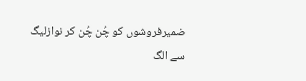ضمیرفروشوں کو چُن چُن کر نوازلیگ سے الگ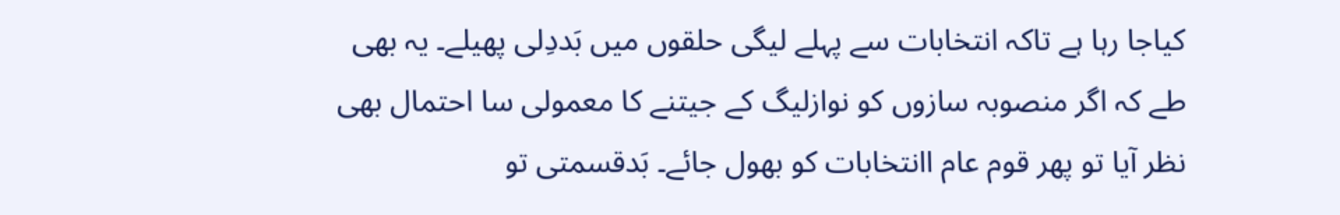کیاجا رہا ہے تاکہ انتخابات سے پہلے لیگی حلقوں میں بَددِلی پھیلے۔ یہ بھی طے کہ اگر منصوبہ سازوں کو نوازلیگ کے جیتنے کا معمولی سا احتمال بھی نظر آیا تو پھر قوم عام اانتخابات کو بھول جائے۔ بَدقسمتی تو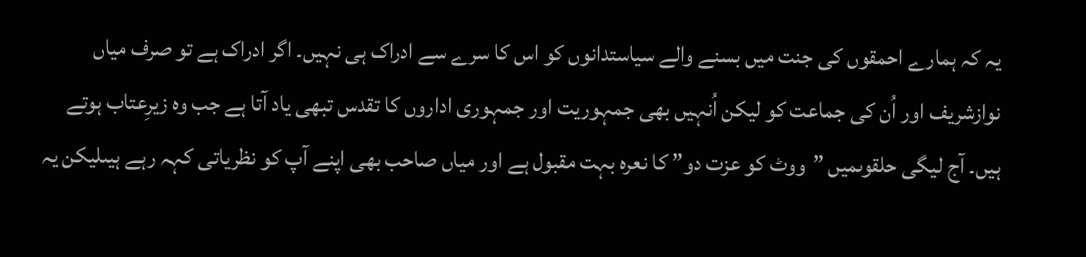یہ کہ ہمارے احمقوں کی جنت میں بسنے والے سیاستدانوں کو اس کا سرے سے ادراک ہی نہیں۔ اگر ادراک ہے تو صرف میاں نوازشریف اور اُن کی جماعت کو لیکن اُنہیں بھی جمہوریت اور جمہوری اداروں کا تقدس تبھی یاد آتا ہے جب وہ زیرِعتاب ہوتے ہیں۔ آج لیگی حلقوںمیں ”ووٹ کو عزت دو” کا نعرہ بہت مقبول ہے اور میاں صاحب بھی اپنے آپ کو نظریاتی کہہ رہے ہیںلیکن یہ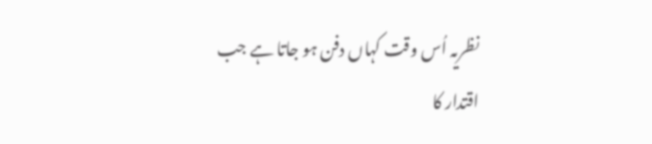نظریہ اُس وقت کہاں دفن ہو جاتا ہے جب اقتدار کا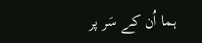ہما اُن کے سَر پر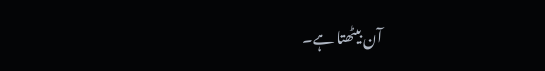آن بیٹھتا ہے۔